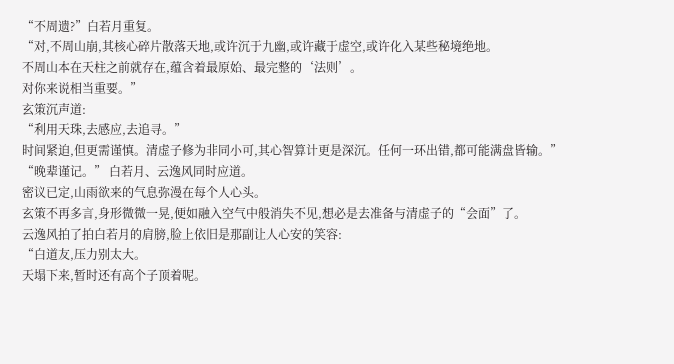“不周遗?”白若月重复。
“对,不周山崩,其核心碎片散落天地,或许沉于九幽,或许藏于虚空,或许化入某些秘境绝地。
不周山本在天柱之前就存在,蕴含着最原始、最完整的‘法则’。
对你来说相当重要。”
玄策沉声道:
“利用天珠,去感应,去追寻。”
时间紧迫,但更需谨慎。清虚子修为非同小可,其心智算计更是深沉。任何一环出错,都可能满盘皆输。”
“晚辈谨记。” 白若月、云逸风同时应道。
密议已定,山雨欲来的气息弥漫在每个人心头。
玄策不再多言,身形微微一晃,便如融入空气中般消失不见,想必是去准备与清虚子的“会面”了。
云逸风拍了拍白若月的肩膀,脸上依旧是那副让人心安的笑容:
“白道友,压力别太大。
天塌下来,暂时还有高个子顶着呢。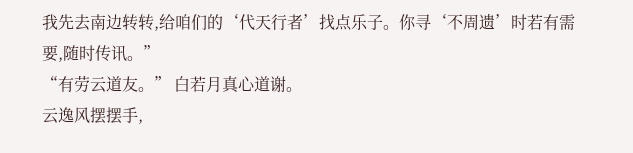我先去南边转转,给咱们的‘代天行者’找点乐子。你寻‘不周遗’时若有需要,随时传讯。”
“有劳云道友。” 白若月真心道谢。
云逸风摆摆手,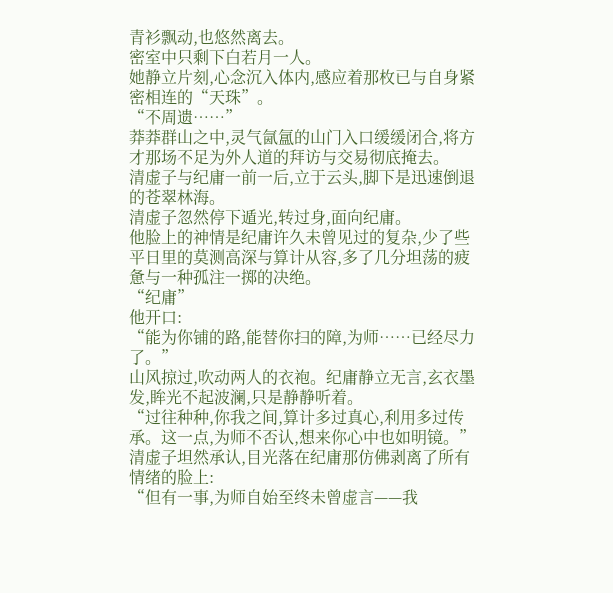青衫飘动,也悠然离去。
密室中只剩下白若月一人。
她静立片刻,心念沉入体内,感应着那枚已与自身紧密相连的“天珠”。
“不周遗……”
莽莽群山之中,灵气氤氲的山门入口缓缓闭合,将方才那场不足为外人道的拜访与交易彻底掩去。
清虚子与纪庸一前一后,立于云头,脚下是迅速倒退的苍翠林海。
清虚子忽然停下遁光,转过身,面向纪庸。
他脸上的神情是纪庸许久未曾见过的复杂,少了些平日里的莫测高深与算计从容,多了几分坦荡的疲惫与一种孤注一掷的决绝。
“纪庸”
他开口:
“能为你铺的路,能替你扫的障,为师……已经尽力了。”
山风掠过,吹动两人的衣袍。纪庸静立无言,玄衣墨发,眸光不起波澜,只是静静听着。
“过往种种,你我之间,算计多过真心,利用多过传承。这一点,为师不否认,想来你心中也如明镜。”
清虚子坦然承认,目光落在纪庸那仿佛剥离了所有情绪的脸上:
“但有一事,为师自始至终未曾虚言——我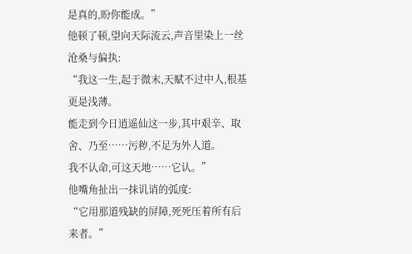是真的,盼你能成。”
他顿了顿,望向天际流云,声音里染上一丝沧桑与偏执:
“我这一生,起于微末,天赋不过中人,根基更是浅薄。
能走到今日逍遥仙这一步,其中艰辛、取舍、乃至……污秽,不足为外人道。
我不认命,可这天地……它认。”
他嘴角扯出一抹讥诮的弧度:
“它用那道残缺的屏障,死死压着所有后来者。”